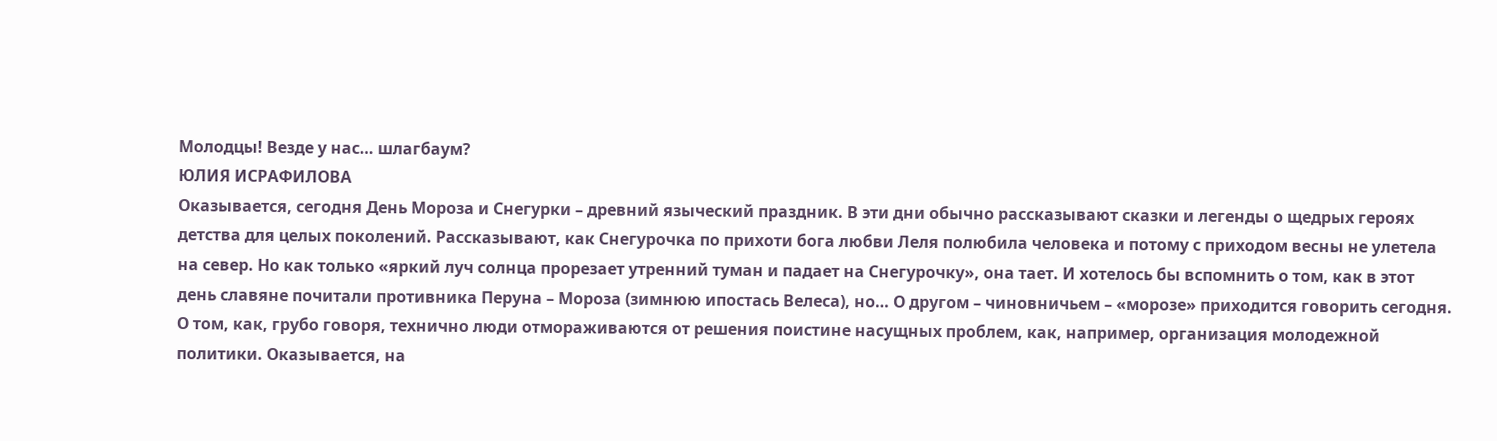Молодцы! Везде у нас… шлагбаум?
ЮЛИЯ ИСРАФИЛОВА
Оказывается, сегодня День Мороза и Снегурки – древний языческий праздник. В эти дни обычно рассказывают сказки и легенды о щедрых героях детства для целых поколений. Рассказывают, как Снегурочка по прихоти бога любви Леля полюбила человека и потому с приходом весны не улетела на север. Но как только «яркий луч солнца прорезает утренний туман и падает на Снегурочку», она тает. И хотелось бы вспомнить о том, как в этот день славяне почитали противника Перуна – Мороза (зимнюю ипостась Велеса), но… О другом – чиновничьем – «морозе» приходится говорить сегодня. О том, как, грубо говоря, технично люди отмораживаются от решения поистине насущных проблем, как, например, организация молодежной политики. Оказывается, на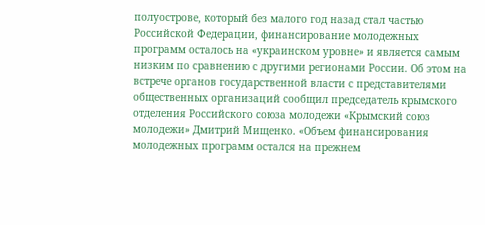полуострове, который без малого год назад стал частью Российской Федерации, финансирование молодежных программ осталось на «украинском уровне» и является самым низким по сравнению с другими регионами России. Об этом на встрече органов государственной власти с представителями общественных организаций сообщил председатель крымского отделения Российского союза молодежи «Крымский союз молодежи» Дмитрий Мищенко. «Объем финансирования молодежных программ остался на прежнем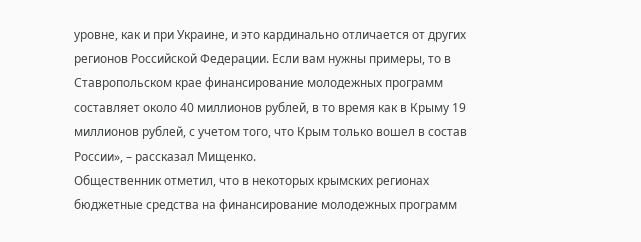уровне, как и при Украине, и это кардинально отличается от других регионов Российской Федерации. Если вам нужны примеры, то в Ставропольском крае финансирование молодежных программ составляет около 40 миллионов рублей, в то время как в Крыму 19 миллионов рублей, с учетом того, что Крым только вошел в состав России», – рассказал Мищенко.
Общественник отметил, что в некоторых крымских регионах бюджетные средства на финансирование молодежных программ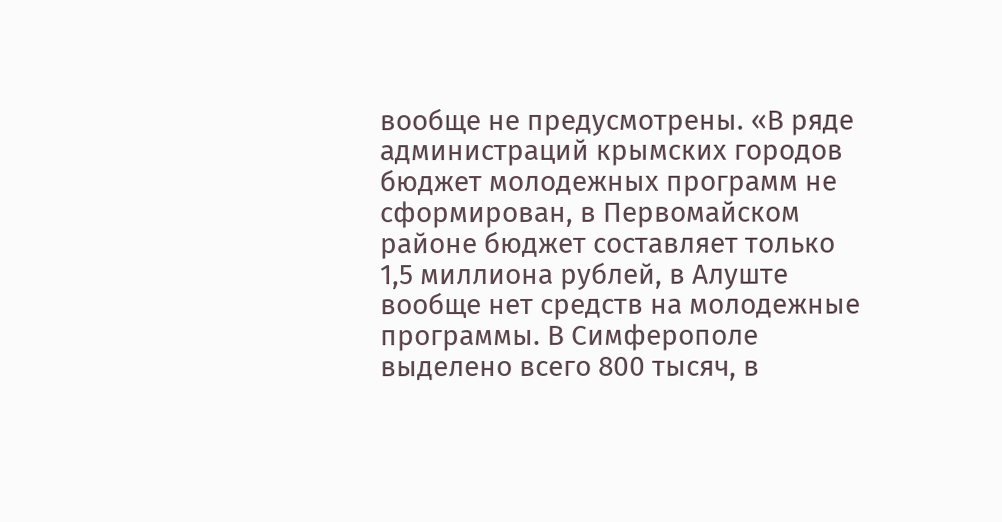вообще не предусмотрены. «В ряде администраций крымских городов бюджет молодежных программ не сформирован, в Первомайском районе бюджет составляет только 1,5 миллиона рублей, в Алуште вообще нет средств на молодежные программы. В Симферополе выделено всего 800 тысяч, в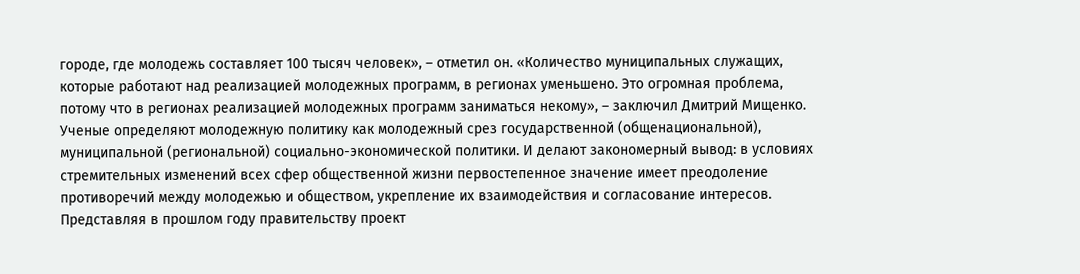городе, где молодежь составляет 100 тысяч человек», – отметил он. «Количество муниципальных служащих, которые работают над реализацией молодежных программ, в регионах уменьшено. Это огромная проблема, потому что в регионах реализацией молодежных программ заниматься некому», – заключил Дмитрий Мищенко.
Ученые определяют молодежную политику как молодежный срез государственной (общенациональной), муниципальной (региональной) социально-экономической политики. И делают закономерный вывод: в условиях стремительных изменений всех сфер общественной жизни первостепенное значение имеет преодоление противоречий между молодежью и обществом, укрепление их взаимодействия и согласование интересов.
Представляя в прошлом году правительству проект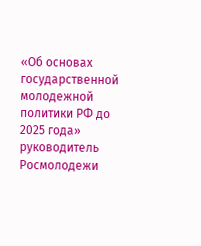«Об основах государственной молодежной политики РФ до 2025 года» руководитель Росмолодежи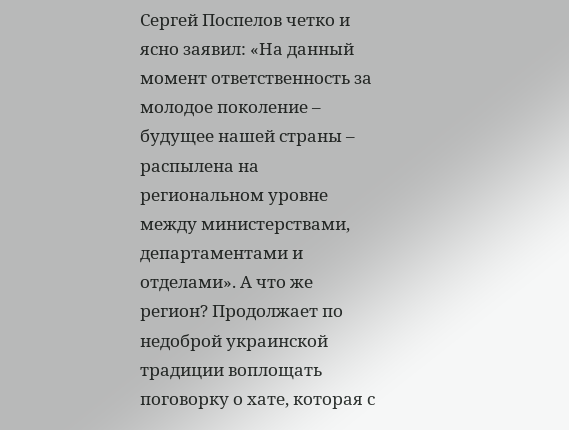Сергей Поспелов четко и ясно заявил: «На данный момент ответственность за молодое поколение – будущее нашей страны – распылена на региональном уровне между министерствами, департаментами и отделами». А что же регион? Продолжает по недоброй украинской традиции воплощать поговорку о хате, которая с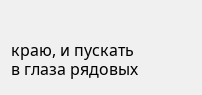краю, и пускать в глаза рядовых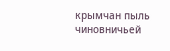крымчан пыль чиновничьей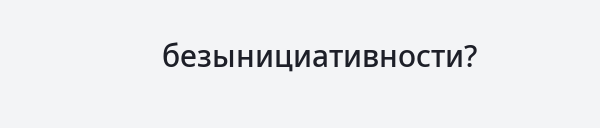безынициативности?